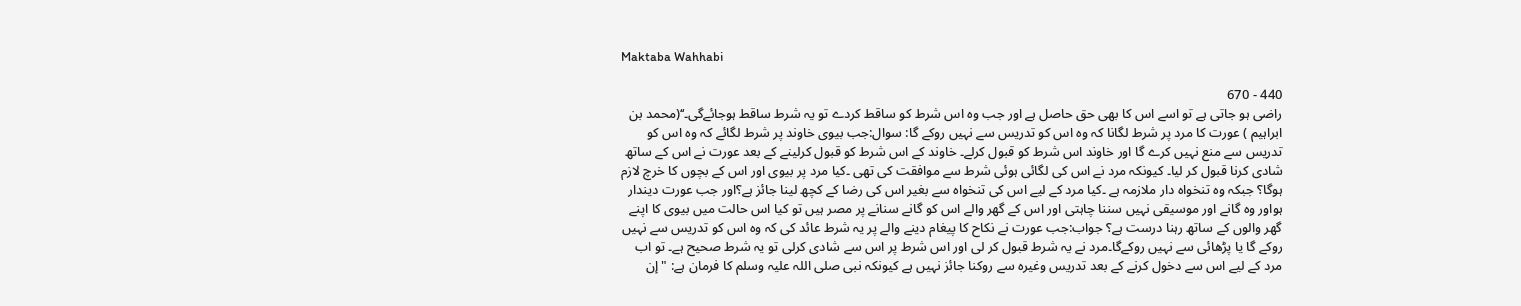Maktaba Wahhabi

440 - 670
راضی ہو جاتی ہے تو اسے اس کا بھی حق حاصل ہے اور جب وہ اس شرط کو ساقط کردے تو یہ شرط ساقط ہوجائےگی۔‘‘(محمد بن ابراہیم ) عورت کا مرد پر شرط لگانا کہ وہ اس کو تدریس سے نہیں روکے گا: سوال:جب بیوی خاوند پر شرط لگائے کہ وہ اس کو تدریس سے منع نہیں کرے گا اور خاوند اس شرط کو قبول کرلے۔ خاوند کے اس شرط کو قبول کرلینے کے بعد عورت نے اس کے ساتھ شادی کرنا قبول کر لیا۔ کیونکہ مرد نے اس کی لگائی ہوئی شرط سے موافقت کی تھی ۔کیا مرد پر بیوی اور اس کے بچوں کا خرچ لازم ہوگا؟ جبکہ وہ تنخواہ دار ملازمہ ہے ۔کیا مرد کے لیے اس کی تنخواہ سے بغیر اس کی رضا کے کچھ لینا جائز ہے؟اور جب عورت دیندار ہواور وہ گانے اور موسیقی نہیں سننا چاہتی اور اس کے گھر والے اس کو گانے سنانے پر مصر ہیں تو کیا اس حالت میں بیوی کا اپنے گھر والوں کے ساتھ رہنا درست ہے؟ جواب:جب عورت نے نکاح کا پیغام دینے والے پر یہ شرط عائد کی کہ وہ اس کو تدریس سے نہیں روکے گا یا پڑھائی سے نہیں روکےگا۔مرد نے یہ شرط قبول کر لی اور اس شرط پر اس سے شادی کرلی تو یہ شرط صحیح ہے۔ تو اب مرد کے لیے اس سے دخول کرنے کے بعد تدریس وغیرہ سے روکنا جائز نہیں ہے کیونکہ نبی صلی اللہ علیہ وسلم کا فرمان ہے: "إن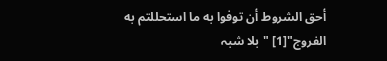أحق الشروط أن توفوا به ما استحللتم به الفروج"[1] "بلا شبہ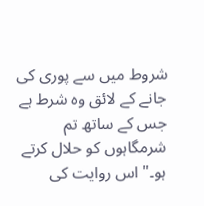شروط میں سے پوری کی جانے کے لائق وہ شرط ہے جس کے ساتھ تم شرمگاہوں کو حلال کرتے ہو۔" اس روایت کی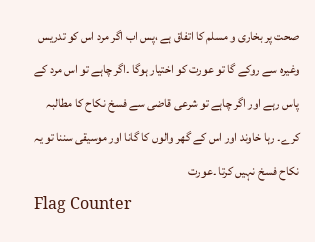صحت پر بخاری و مسلم کا اتفاق ہے ،پس اب اگر مرد اس کو تدریس وغیرہ سے روکے گا تو عورت کو اختیار ہوگا ۔اگر چاہے تو اس مرد کے پاس رہے اور اگر چاہے تو شرعی قاضی سے فسخ نکاح کا مطالبہ کرے۔ رہا خاوند اور اس کے گھر والوں کا گانا اور موسیقی سننا تو یہ نکاح فسخ نہیں کرتا ۔عورت
Flag Counter